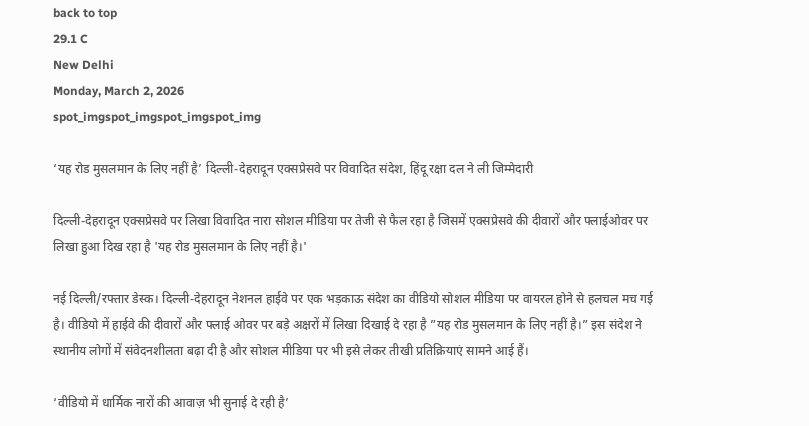back to top
29.1 C
New Delhi
Monday, March 2, 2026
spot_imgspot_imgspot_imgspot_img

‘यह रोड मुसलमान के लिए नहीं है’ दिल्ली-देहरादून एक्सप्रेसवे पर विवादित संदेश, हिंदू रक्षा दल ने ली जिम्मेदारी

दिल्ली-देहरादून एक्सप्रेसवे पर लिखा विवादित नारा सोशल मीडिया पर तेजी से फैल रहा है जिसमें एक्सप्रेसवे की दीवारों और फ्लाईओवर पर लिखा हुआ दिख रहा है 'यह रोड मुसलमान के लिए नहीं है।'

नई दिल्ली/रफ्तार डेस्क। दिल्ली-देहरादून नेशनल हाईवे पर एक भड़काऊ संदेश का वीडियो सोशल मीडिया पर वायरल होने से हलचल मच गई है। वीडियो में हाईवे की दीवारों और फ्लाई ओवर पर बड़े अक्षरों में लिखा दिखाई दे रहा है ”यह रोड मुसलमान के लिए नहीं है।” इस संदेश ने स्थानीय लोगों में संवेदनशीलता बढ़ा दी है और सोशल मीडिया पर भी इसे लेकर तीखी प्रतिक्रियाएं सामने आई हैं।

‘वीडियो में धार्मिक नारों की आवाज़ भी सुनाई दे रही है’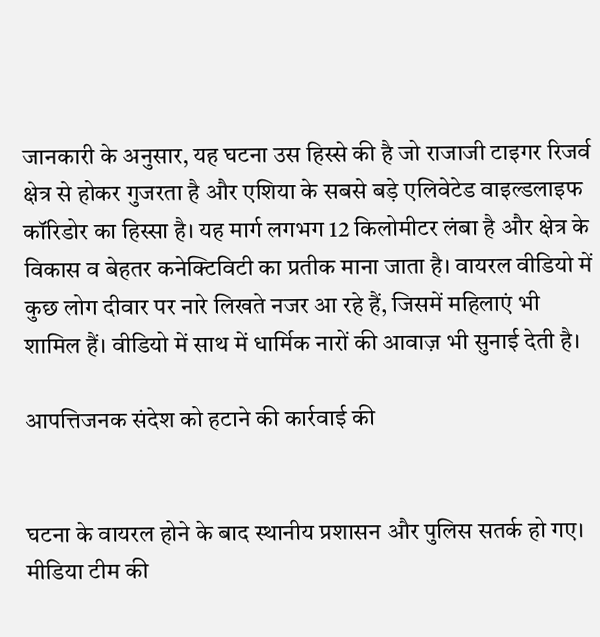जानकारी के अनुसार, यह घटना उस हिस्से की है जो राजाजी टाइगर रिजर्व क्षेत्र से होकर गुजरता है और एशिया के सबसे बड़े एलिवेटेड वाइल्डलाइफ कॉरिडोर का हिस्सा है। यह मार्ग लगभग 12 किलोमीटर लंबा है और क्षेत्र के विकास व बेहतर कनेक्टिविटी का प्रतीक माना जाता है। वायरल वीडियो में कुछ लोग दीवार पर नारे लिखते नजर आ रहे हैं, जिसमें महिलाएं भी शामिल हैं। वीडियो में साथ में धार्मिक नारों की आवाज़ भी सुनाई देती है।

आपत्तिजनक संदेश को हटाने की कार्रवाई की


घटना के वायरल होने के बाद स्थानीय प्रशासन और पुलिस सतर्क हो गए। मीडिया टीम की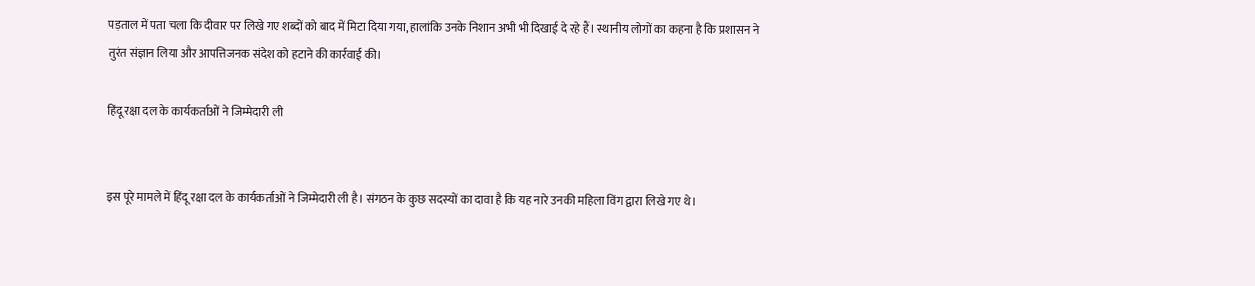पड़ताल में पता चला कि दीवार पर लिखे गए शब्दों को बाद में मिटा दिया गया, हालांकि उनके निशान अभी भी दिखाई दे रहे हैं। स्थानीय लोगों का कहना है कि प्रशासन ने तुरंत संज्ञान लिया और आपत्तिजनक संदेश को हटाने की कार्रवाई की।

हिंदू रक्षा दल के कार्यकर्ताओं ने जिम्मेदारी ली


इस पूरे मामले में हिंदू रक्षा दल के कार्यकर्ताओं ने जिम्मेदारी ली है। संगठन के कुछ सदस्यों का दावा है कि यह नारे उनकी महिला विंग द्वारा लिखे गए थे।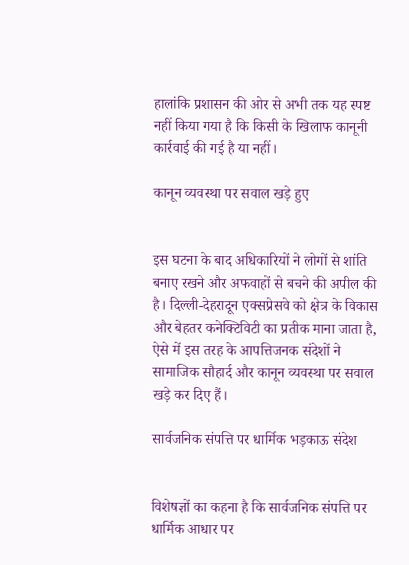हालांकि प्रशासन की ओर से अभी तक यह स्पष्ट नहीं किया गया है कि किसी के खिलाफ कानूनी कार्रवाई की गई है या नहीं।

कानून व्यवस्था पर सवाल खड़े हुए


इस घटना के बाद अधिकारियों ने लोगों से शांति बनाए रखने और अफवाहों से बचने की अपील की है। दिल्ली-देहरादून एक्सप्रेसवे को क्षेत्र के विकास और बेहतर कनेक्टिविटी का प्रतीक माना जाता है, ऐसे में इस तरह के आपत्तिजनक संदेशों ने सामाजिक सौहार्द और कानून व्यवस्था पर सवाल खड़े कर दिए हैं।

सार्वजनिक संपत्ति पर धार्मिक भड़काऊ संदेश


विशेषज्ञों का कहना है कि सार्वजनिक संपत्ति पर धार्मिक आधार पर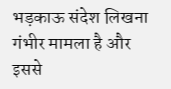भड़काऊ संदेश लिखना गंभीर मामला है और इससे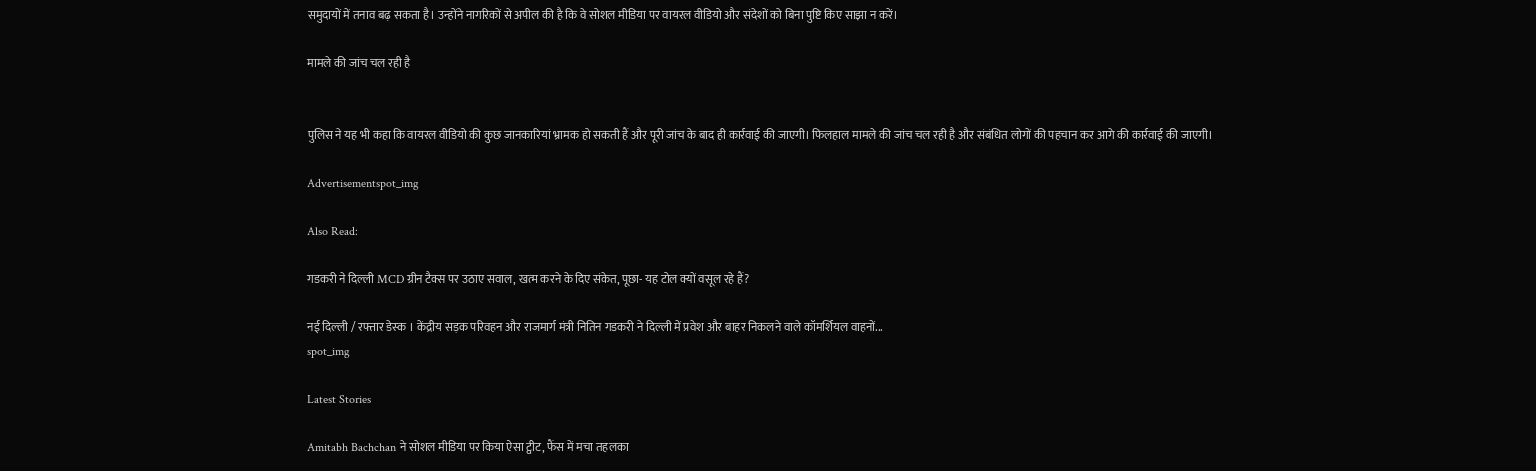समुदायों में तनाव बढ़ सकता है। उन्होंने नागरिकों से अपील की है कि वे सोशल मीडिया पर वायरल वीडियो और संदेशों को बिना पुष्टि किए साझा न करें।

मामले की जांच चल रही है


पुलिस ने यह भी कहा कि वायरल वीडियो की कुछ जानकारियां भ्रामक हो सकती हैं और पूरी जांच के बाद ही कार्रवाई की जाएगी। फिलहाल मामले की जांच चल रही है और संबंधित लोगों की पहचान कर आगे की कार्रवाई की जाएगी।

Advertisementspot_img

Also Read:

गडकरी ने दिल्ली MCD ग्रीन टैक्स पर उठाए सवाल, खत्म करने के दिए संकेत, पूछा- यह टोल क्यों वसूल रहे हैं?

नई दिल्‍ली / रफ्तार डेस्‍क । केंद्रीय सड़क परिवहन और राजमार्ग मंत्री नितिन गडकरी ने दिल्ली में प्रवेश और बाहर निकलने वाले कॉमर्शियल वाहनों...
spot_img

Latest Stories

Amitabh Bachchan ने सोशल मीडिया पर किया ऐसा ट्वीट, फैंस में मचा तहलका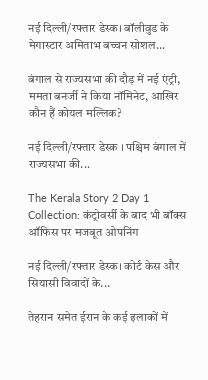नई दिल्ली/रफ्तार डेस्क। बॉलीवुड के मेगास्टार अमिताभ बच्चन सोशल...

बंगाल से राज्यसभा की दौड़ में नई एंट्री, ममता बनर्जी ने किया नॉमिनेट, आखिर कौन हैं कोयल मल्लिक?

नई दिल्‍ली/रफ्तार डेस्‍क । पश्चिम बंगाल में राज्यसभा की...

The Kerala Story 2 Day 1 Collection: कंट्रोवर्सी के बाद भी बॉक्स ऑफिस पर मजबूत ओपनिंग

नई दिल्ली/रफ्तार डेस्क। कोर्ट केस और सियासी विवादों के...

तेहरान समेत ईरान के कई इलाकों में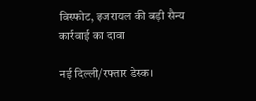विस्फोट, इजरायल की बड़ी सैन्य कार्रवाई का दावा

नई दिल्ली/रफ्तार डेस्क।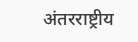अंतरराष्ट्रीय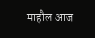माहौल आज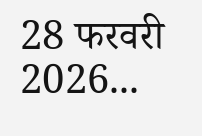28 फरवरी 2026...